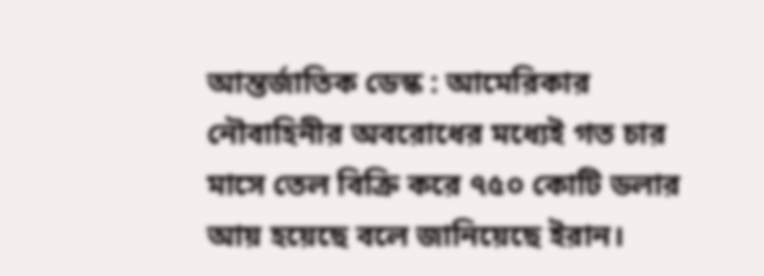আন্তর্জাতিক ডেস্ক : আমেরিকার নৌবাহিনীর অবরোধের মধ্যেই গত চার মাসে তেল বিক্রি করে ৭৫০ কোটি ডলার আয় হয়েছে বলে জানিয়েছে ইরান।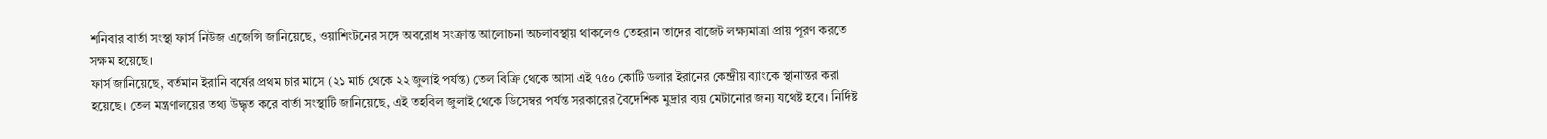শনিবার বার্তা সংস্থা ফার্স নিউজ এজেন্সি জানিয়েছে, ওয়াশিংটনের সঙ্গে অবরোধ সংক্রান্ত আলোচনা অচলাবস্থায় থাকলেও তেহরান তাদের বাজেট লক্ষ্যমাত্রা প্রায় পূরণ করতে সক্ষম হয়েছে।
ফার্স জানিয়েছে, বর্তমান ইরানি বর্ষের প্রথম চার মাসে (২১ মার্চ থেকে ২২ জুলাই পর্যন্ত) তেল বিক্রি থেকে আসা এই ৭৫০ কোটি ডলার ইরানের কেন্দ্রীয় ব্যাংকে স্থানান্তর করা হয়েছে। তেল মন্ত্রণালয়ের তথ্য উদ্ধৃত করে বার্তা সংস্থাটি জানিয়েছে, এই তহবিল জুলাই থেকে ডিসেম্বর পর্যন্ত সরকারের বৈদেশিক মুদ্রার ব্যয় মেটানোর জন্য যথেষ্ট হবে। নির্দিষ্ট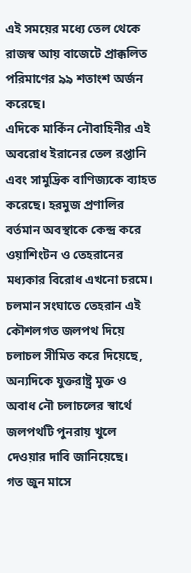এই সময়ের মধ্যে তেল থেকে রাজস্ব আয় বাজেটে প্রাক্কলিত পরিমাণের ৯৯ শতাংশ অর্জন করেছে।
এদিকে মার্কিন নৌবাহিনীর এই অবরোধ ইরানের তেল রপ্তানি এবং সামুদ্রিক বাণিজ্যকে ব্যাহত করেছে। হরমুজ প্রণালির বর্তমান অবস্থাকে কেন্দ্র করে ওয়াশিংটন ও তেহরানের মধ্যকার বিরোধ এখনো চরমে। চলমান সংঘাতে তেহরান এই কৌশলগত জলপথ দিয়ে চলাচল সীমিত করে দিয়েছে, অন্যদিকে যুক্তরাষ্ট্র মুক্ত ও অবাধ নৌ চলাচলের স্বার্থে জলপথটি পুনরায় খুলে দেওয়ার দাবি জানিয়েছে।
গত জুন মাসে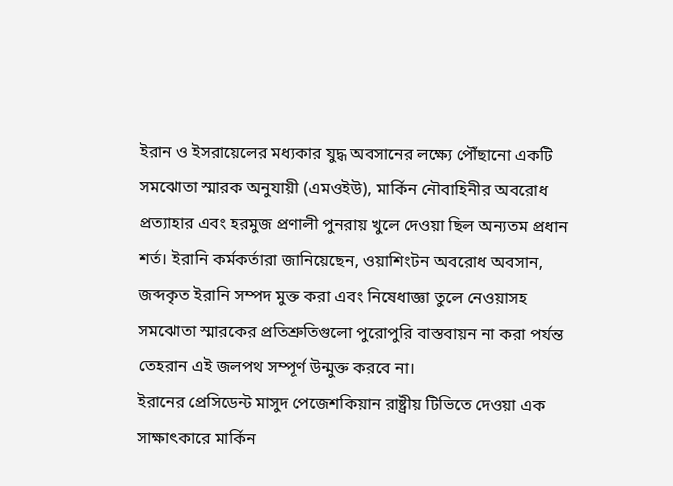ইরান ও ইসরায়েলের মধ্যকার যুদ্ধ অবসানের লক্ষ্যে পৌঁছানো একটি সমঝোতা স্মারক অনুযায়ী (এমওইউ), মার্কিন নৌবাহিনীর অবরোধ প্রত্যাহার এবং হরমুজ প্রণালী পুনরায় খুলে দেওয়া ছিল অন্যতম প্রধান শর্ত। ইরানি কর্মকর্তারা জানিয়েছেন, ওয়াশিংটন অবরোধ অবসান, জব্দকৃত ইরানি সম্পদ মুক্ত করা এবং নিষেধাজ্ঞা তুলে নেওয়াসহ সমঝোতা স্মারকের প্রতিশ্রুতিগুলো পুরোপুরি বাস্তবায়ন না করা পর্যন্ত তেহরান এই জলপথ সম্পূর্ণ উন্মুক্ত করবে না।
ইরানের প্রেসিডেন্ট মাসুদ পেজেশকিয়ান রাষ্ট্রীয় টিভিতে দেওয়া এক সাক্ষাৎকারে মার্কিন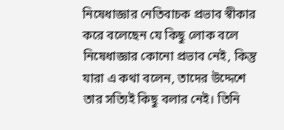নিষেধাজ্ঞার নেতিবাচক প্রভাব স্বীকার করে বলেছেন যে কিছু লোক বলে নিষেধাজ্ঞার কোনো প্রভাব নেই, কিন্তু যারা এ কথা বলেন, তাদের উদ্দেশে তার সত্যিই কিছু বলার নেই। তিনি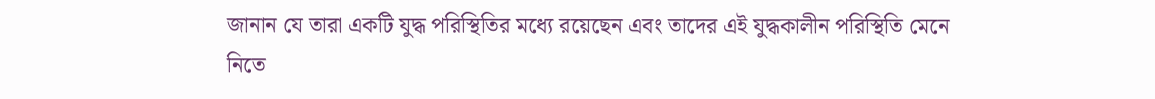জানান যে তারা একটি যুদ্ধ পরিস্থিতির মধ্যে রয়েছেন এবং তাদের এই যুদ্ধকালীন পরিস্থিতি মেনে নিতে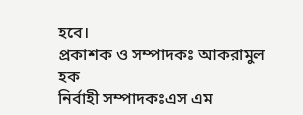হবে।
প্রকাশক ও সম্পাদকঃ আকরামুল হক
নির্বাহী সম্পাদকঃএস এম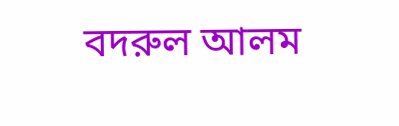বদরুল আলম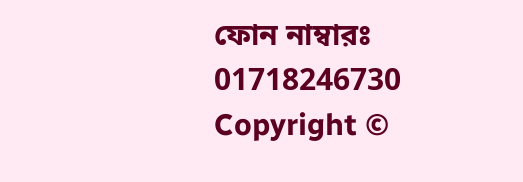ফোন নাম্বারঃ 01718246730
Copyright ©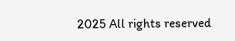2025 All rights reserved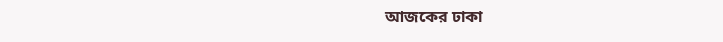আজকের ঢাকা